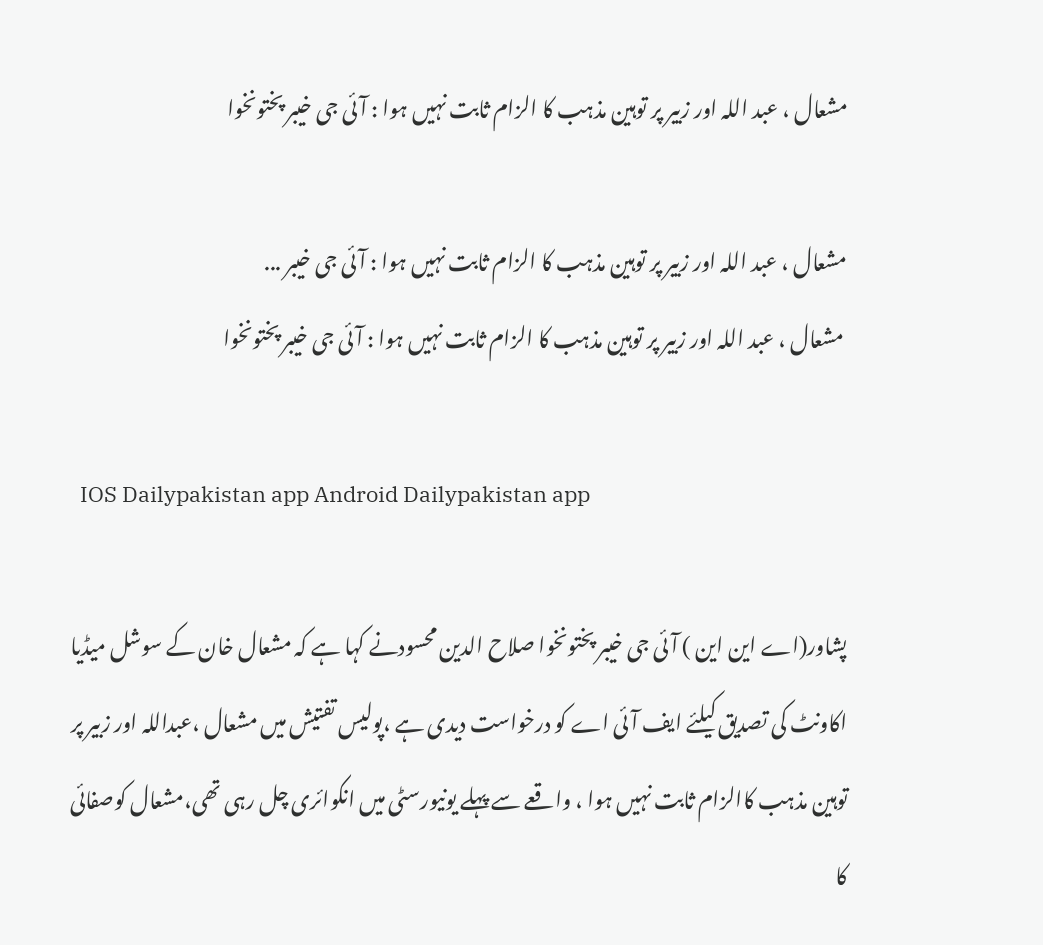مشعال ، عبد اللہ اور زبیر پر توہین مذہب کا الزام ثابت نہیں ہوا : آئی جی خیبر پختونخوا

مشعال ، عبد اللہ اور زبیر پر توہین مذہب کا الزام ثابت نہیں ہوا : آئی جی خیبر ...
 مشعال ، عبد اللہ اور زبیر پر توہین مذہب کا الزام ثابت نہیں ہوا : آئی جی خیبر پختونخوا

  IOS Dailypakistan app Android Dailypakistan app

پشاور(اے این این ) آئی جی خیبر پختونخوا صلاح الدین محسودنے کہا ہے کہ مشعال خان کے سوشل میڈیا اکاونٹ کی تصدیق کیلئے ایف آئی اے کو درخواست دیدی ہے ،پولیس تفتیش میں مشعال ،عبداللہ اور زبیر پر توہین مذہب کاالزام ثابت نہیں ہوا ، واقعے سے پہلے یونیورسٹی میں انکوائری چل رہی تھی،مشعال کوصفائی کا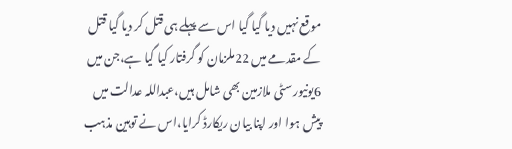موقع نہیں دیا گیا گیا اس سے پہلے ہی قتل کر دیا گیا قتل کے مقدمے میں 22ملزمان کو گرفتار کیا گیا ہے،جن میں 6یونیورسٹی ملازمین بھی شامل ہیں،عبداللہ عدالت میں پیش ہوا اور اپنا بیان ریکارڈ کرایا،اس نے توہین مذہب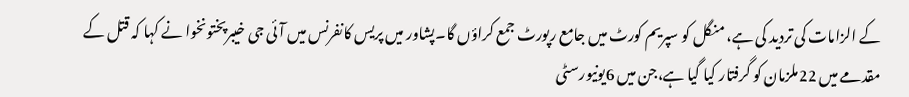کے الزامات کی تردید کی ہے، منگل کو سپریم کورٹ میں جامع رپورٹ جمع کراؤں گا۔پشاور میں پریس کانفرنس میں آئی جی خیبرپختونخوا نے کہا کہ قتل کے مقدمے میں 22ملزمان کو گرفتار کیا گیا ہے،جن میں 6یونیورسٹی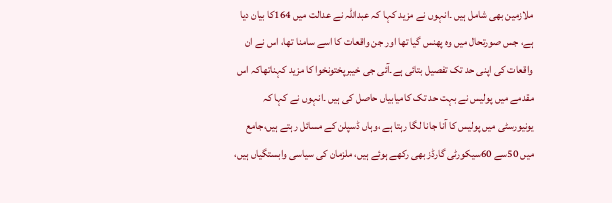ملازمین بھی شامل ہیں ۔انہوں نے مزید کہا کہ عبداللہ نے عدالت میں 164کا بیان دیا ہے، جس صورتحال میں وہ پھنس گیا تھا اور جن واقعات کا اسے سامنا تھا، اس نے ان واقعات کی اپنی حد تک تفصیل بتائی ہے۔آئی جی خیبرپختونخوا کا مزید کہناتھاکہ اس مقدمے میں پولیس نے بہت حد تک کامیابیاں حاصل کی ہیں ۔انہوں نے کہا کہ یونیورسٹی میں پولیس کا آنا جانا لگا رہتا ہے ،وہاں ڈسپلن کے مسائل رہتے ہیں،جامع میں 50سے 60سیکورٹی گارڈز بھی رکھے ہوئے ہیں، ملزمان کی سیاسی وابستگیاں ہیں،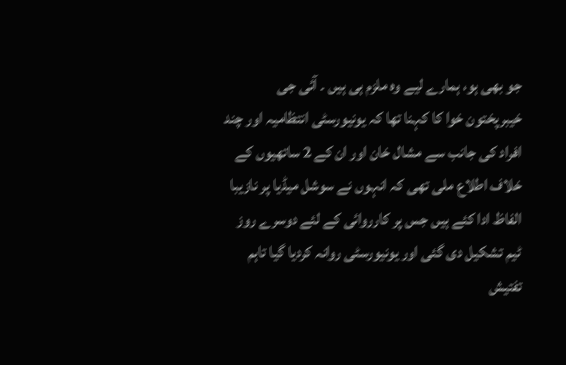جو بھی ہو، ہمارے لیے وہ ملزم ہی ہیں ۔ آئی جی خیبرپختون خوا کا کہنا تھا کہ یونیورسٹی انتظامیہ اور چند افراد کی جانب سے مشال خان اور ان کے 2 ساتھیوں کے خلاف اطلاع ملی تھی کہ انہوں نے سوشل میڈیا پر نازیبا الفاظ ادا کئے ہیں جس پر کارروائی کے لئے دوسرے روز ٹیم تشکیل دی گئی اور یونیورسٹی روانہ کردیا گیا تاہم تفتیش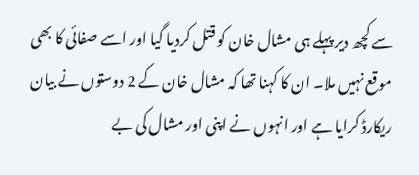سے کچھ دیر پہلے ہی مشال خان کو قتل کردیا گیا اور اسے صفائی کا بھی موقع نہیں ملا۔ ان کا کہنا تھا کہ مشال خان کے 2 دوستوں نے بیان ریکارڈ کرایا ہے اور انہوں نے اپنی اور مشال کی بے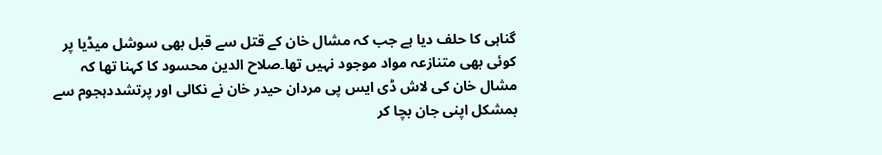گناہی کا حلف دیا ہے جب کہ مشال خان کے قتل سے قبل بھی سوشل میڈیا پر کوئی بھی متنازعہ مواد موجود نہیں تھا۔صلاح الدین محسود کا کہنا تھا کہ مشال خان کی لاش ڈی ایس پی مردان حیدر خان نے نکالی اور پرتشددہجوم سے بمشکل اپنی جان بچا کر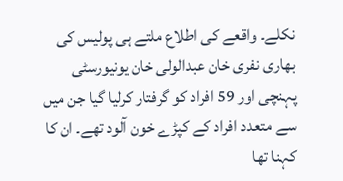نکلے۔ واقعے کی اطلاع ملتے ہی پولیس کی بھاری نفری خان عبدالولی خان یونیورسٹی پہنچی اور 59 افراد کو گرفتار کرلیا گیا جن میں سے متعدد افراد کے کپڑے خون آلود تھے۔ ان کا کہنا تھا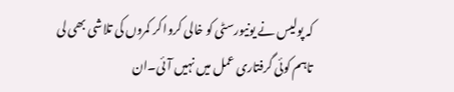کہ پولیس نے یونیورسٹی کو خالی کروا کر کمروں کی تلاشی بھی لی تاہم کوئی گرفتاری عمل میں نہیں آئی۔ان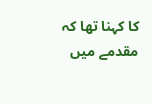کا کہنا تھا کہ مقدمے میں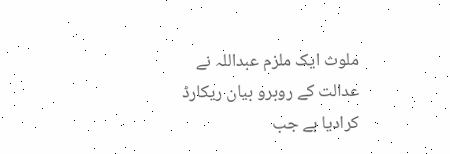ملوث ایک ملزم عبداللہ نے عدالت کے روبرو بیان ریکارڈ کرادیا ہے جب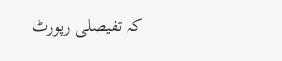کہ تفیصلی رپورٹ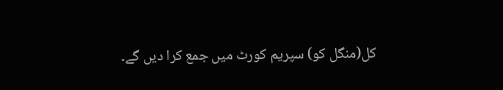کل(منگل کو) سپریم کورٹ میں جمع کرا دیں گے۔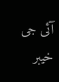آئی جی خیبر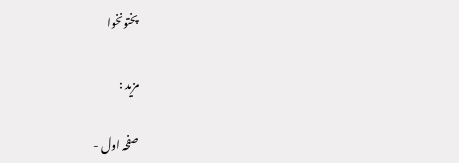پختونخوا

مزید :

صفحہ اول -